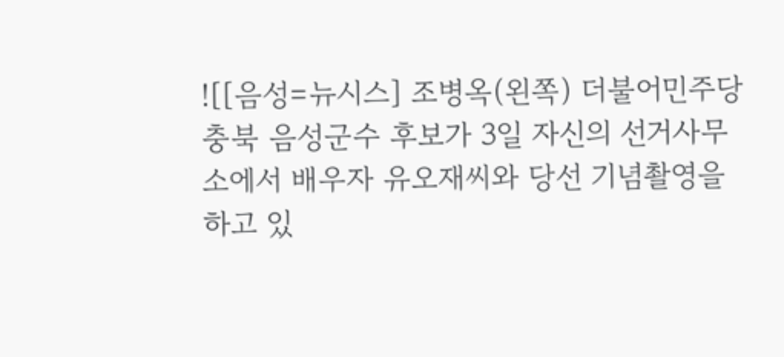![[음성=뉴시스] 조병옥(왼쪽) 더불어민주당 충북 음성군수 후보가 3일 자신의 선거사무소에서 배우자 유오재씨와 당선 기념촬영을 하고 있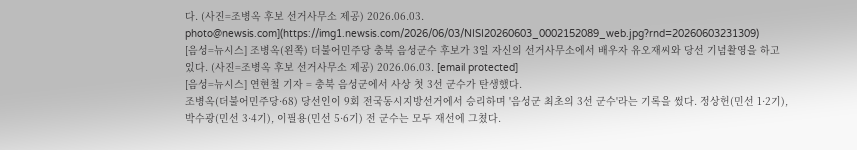다. (사진=조병옥 후보 선거사무소 제공) 2026.06.03. photo@newsis.com](https://img1.newsis.com/2026/06/03/NISI20260603_0002152089_web.jpg?rnd=20260603231309)
[음성=뉴시스] 조병옥(왼쪽) 더불어민주당 충북 음성군수 후보가 3일 자신의 선거사무소에서 배우자 유오재씨와 당선 기념촬영을 하고 있다. (사진=조병옥 후보 선거사무소 제공) 2026.06.03. [email protected]
[음성=뉴시스] 연현철 기자 = 충북 음성군에서 사상 첫 3선 군수가 탄생했다.
조병옥(더불어민주당·68) 당선인이 9회 전국동시지방선거에서 승리하며 '음성군 최초의 3선 군수'라는 기록을 썼다. 정상헌(민선 1·2기), 박수광(민선 3·4기), 이필용(민선 5·6기) 전 군수는 모두 재선에 그쳤다.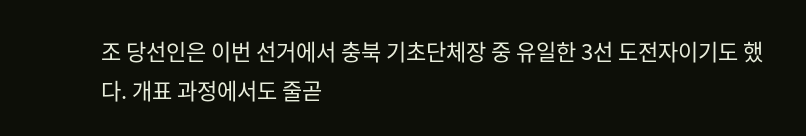조 당선인은 이번 선거에서 충북 기초단체장 중 유일한 3선 도전자이기도 했다. 개표 과정에서도 줄곧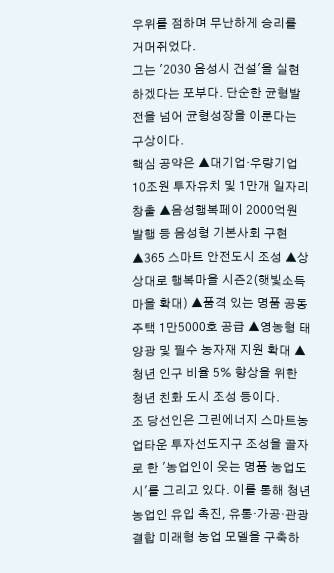우위를 점하며 무난하게 승리를 거머쥐었다.
그는 '2030 음성시 건설'을 실현하겠다는 포부다. 단순한 균형발전을 넘어 균형성장을 이룬다는 구상이다.
핵심 공약은 ▲대기업·우량기업 10조원 투자유치 및 1만개 일자리 창출 ▲음성행복페이 2000억원 발행 등 음성형 기본사회 구현 ▲365 스마트 안전도시 조성 ▲상상대로 행복마을 시즌2(햇빛소득마을 확대) ▲품격 있는 명품 공동주택 1만5000호 공급 ▲영농형 태양광 및 필수 농자재 지원 확대 ▲청년 인구 비율 5% 향상을 위한 청년 친화 도시 조성 등이다.
조 당선인은 그린에너지 스마트농업타운 투자선도지구 조성을 골자로 한 '농업인이 웃는 명품 농업도시'를 그리고 있다. 이를 통해 청년 농업인 유입 촉진, 유통·가공·관광 결합 미래형 농업 모델을 구축하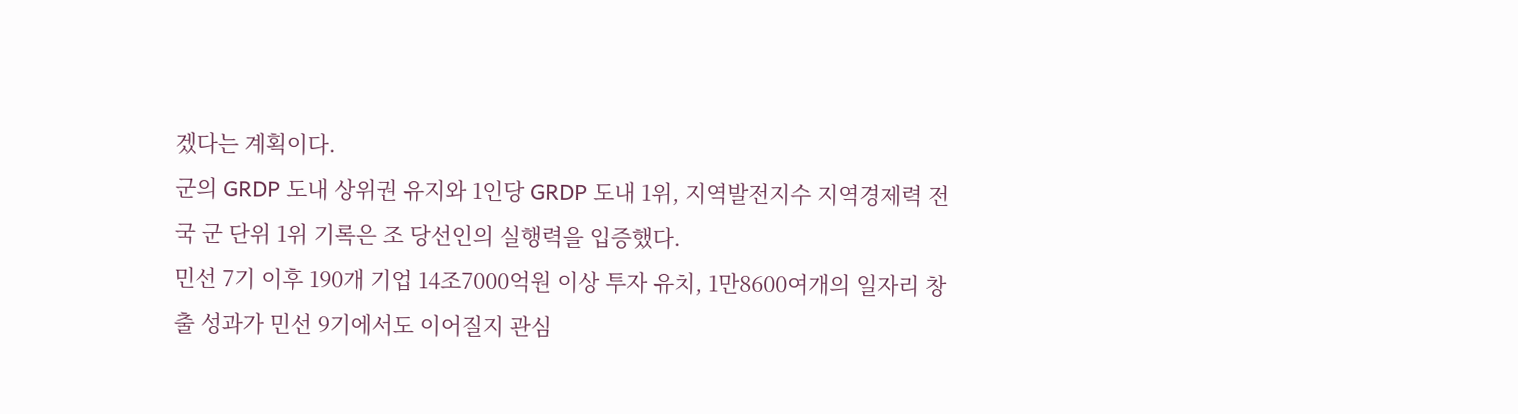겠다는 계획이다.
군의 GRDP 도내 상위권 유지와 1인당 GRDP 도내 1위, 지역발전지수 지역경제력 전국 군 단위 1위 기록은 조 당선인의 실행력을 입증했다.
민선 7기 이후 190개 기업 14조7000억원 이상 투자 유치, 1만8600여개의 일자리 창출 성과가 민선 9기에서도 이어질지 관심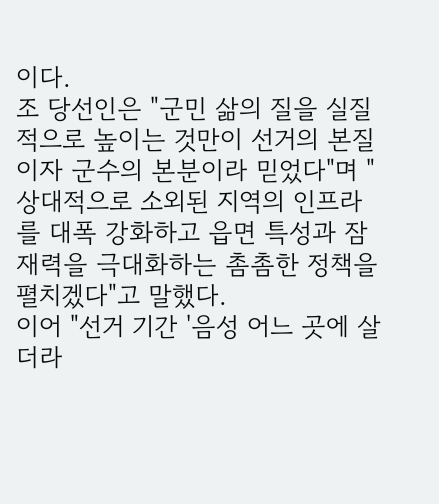이다.
조 당선인은 "군민 삶의 질을 실질적으로 높이는 것만이 선거의 본질이자 군수의 본분이라 믿었다"며 "상대적으로 소외된 지역의 인프라를 대폭 강화하고 읍면 특성과 잠재력을 극대화하는 촘촘한 정책을 펼치겠다"고 말했다.
이어 "선거 기간 '음성 어느 곳에 살더라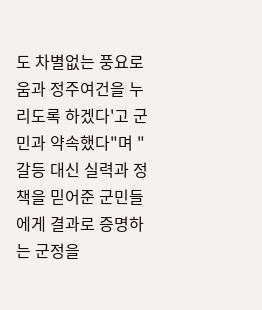도 차별없는 풍요로움과 정주여건을 누리도록 하겠다'고 군민과 약속했다"며 "갈등 대신 실력과 정책을 믿어준 군민들에게 결과로 증명하는 군정을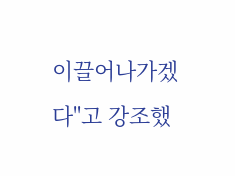이끌어나가겠다"고 강조했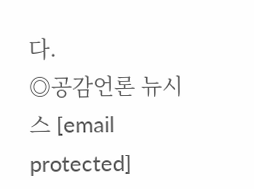다.
◎공감언론 뉴시스 [email protected]